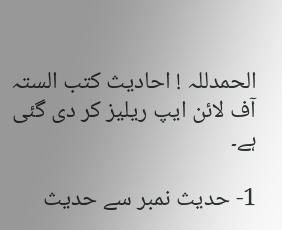الحمدللہ ! احادیث کتب الستہ آف لائن ایپ ریلیز کر دی گئی ہے۔

1- حدیث نمبر سے حدیث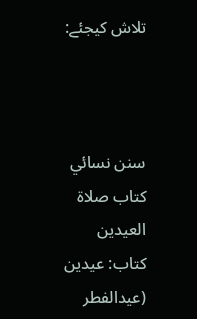تلاش کیجئے:



سنن نسائي
كتاب صلاة العيدين
کتاب: عیدین (عیدالفطر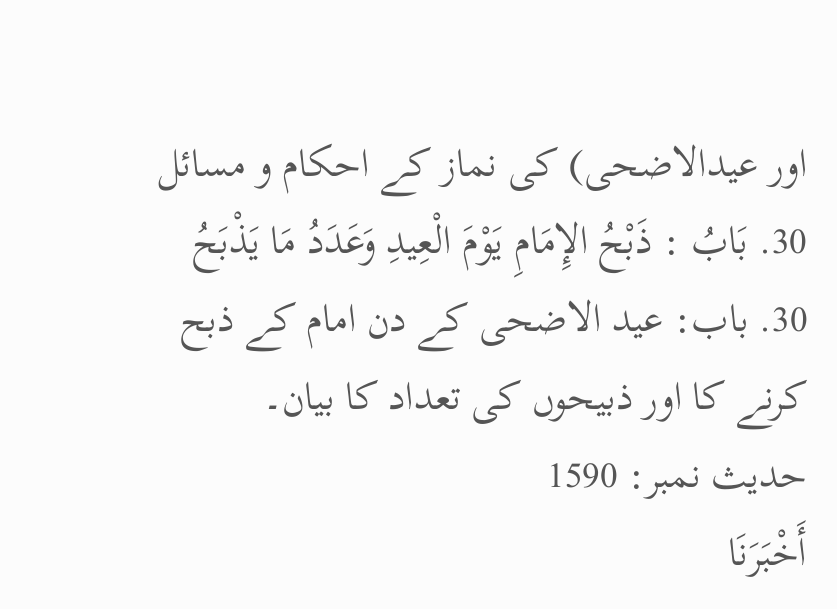اور عیدالاضحی) کی نماز کے احکام و مسائل
30. بَابُ : ذَبْحُ الإِمَامِ يَوْمَ الْعِيدِ وَعَدَدُ مَا يَذْبَحُ
30. باب: عید الاضحی کے دن امام کے ذبح کرنے کا اور ذبیحوں کی تعداد کا بیان۔
حدیث نمبر: 1590
أَخْبَرَنَا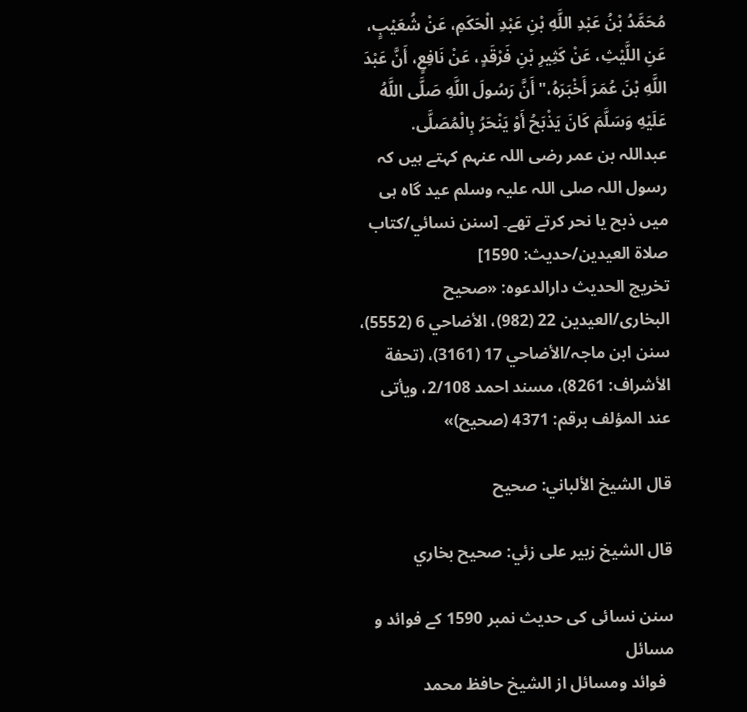مُحَمَّدُ بْنُ عَبْدِ اللَّهِ بْنِ عَبْدِ الْحَكَمِ، عَنْ شُعَيْبٍ، عَنِ اللَّيْثِ، عَنْ كَثِيرِ بْنِ فَرْقَدٍ، عَنْ نَافِعٍ، أَنَّ عَبْدَ اللَّهِ بْنَ عُمَرَ أَخْبَرَهُ،" أَنَّ رَسُولَ اللَّهِ صَلَّى اللَّهُ عَلَيْهِ وَسَلَّمَ كَانَ يَذْبَحُ أَوْ يَنْحَرُ بِالْمُصَلَّى.
عبداللہ بن عمر رضی اللہ عنہم کہتے ہیں کہ رسول اللہ صلی اللہ علیہ وسلم عید گاہ ہی میں ذبح یا نحر کرتے تھے۔ [سنن نسائي/كتاب صلاة العيدين/حدیث: 1590]
تخریج الحدیث دارالدعوہ: «صحیح البخاری/العیدین 22 (982)، الأضاحي 6 (5552)، سنن ابن ماجہ/الأضاحي 17 (3161)، (تحفة الأشراف: 8261)، مسند احمد 2/108، ویأتی عند المؤلف برقم: 4371 (صحیح)»

قال الشيخ الألباني: صحيح

قال الشيخ زبير على زئي: صحيح بخاري

سنن نسائی کی حدیث نمبر 1590 کے فوائد و مسائل
  فوائد ومسائل از الشيخ حافظ محمد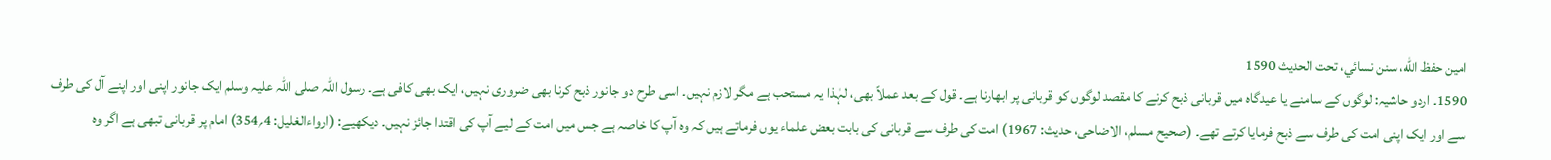امين حفظ الله، سنن نسائي، تحت الحديث 1590
1590۔ اردو حاشیہ: لوگوں کے سامنے یا عیدگاہ میں قربانی ذبح کرنے کا مقصد لوگوں کو قربانی پر ابھارنا ہے۔ قول کے بعد عملاً بھی، لہٰذا یہ مستحب ہے مگر لازم نہیں۔ اسی طرح دو جانور ذبح کرنا بھی ضروری نہیں، ایک بھی کافی ہے۔ رسول اللہ صلی اللہ علیہ وسلم ایک جانور اپنی اور اپنے آل کی طرف سے اور ایک اپنی امت کی طرف سے ذبح فرمایا کرتے تھے۔ (صحیح مسلم، الاضاحی، حدیث: 1967) امت کی طرف سے قربانی کی بابت بعض علماء یوں فرماتے ہیں کہ وہ آپ کا خاصہ ہے جس میں امت کے لیے آپ کی اقتدا جائز نہیں۔ دیکھیے: (ارواءالغلیل: 4؍354) امام پر قربانی تبھی ہے اگر وہ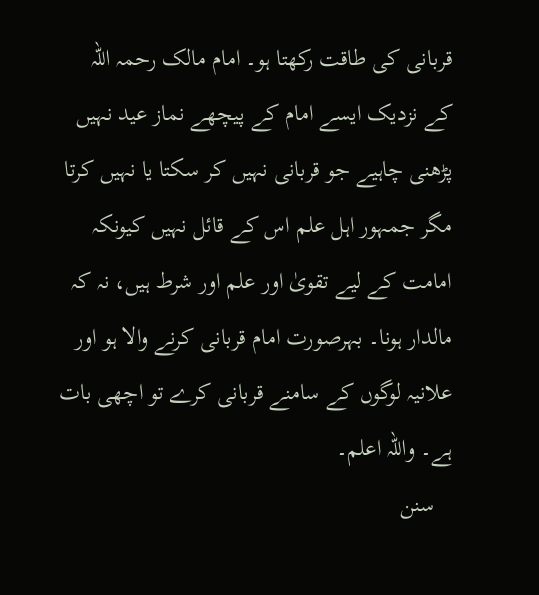قربانی کی طاقت رکھتا ہو۔ امام مالک رحمہ اللہ کے نزدیک ایسے امام کے پیچھے نماز عید نہیں پڑھنی چاہیے جو قربانی نہیں کر سکتا یا نہیں کرتا مگر جمہور اہل علم اس کے قائل نہیں کیونکہ امامت کے لیے تقویٰ اور علم اور شرط ہیں، نہ کہ مالدار ہونا۔ بہرصورت امام قربانی کرنے والا ہو اور علانیہ لوگوں کے سامنے قربانی کرے تو اچھی بات ہے۔ واللہ اعلم۔
   سنن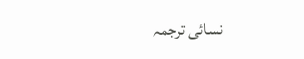نسائی ترجمہ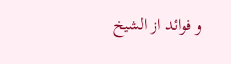و فوائد از الشیخ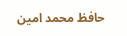حافظ محمد امین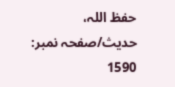حفظ اللہ، حدیث/صفحہ نمبر: 1590